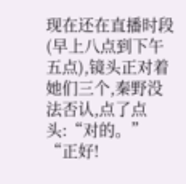现在还在直播时段(早上八点到下午五点),镜头正对着她们三个,秦野没法否认,点了点头:“对的。”
“正好!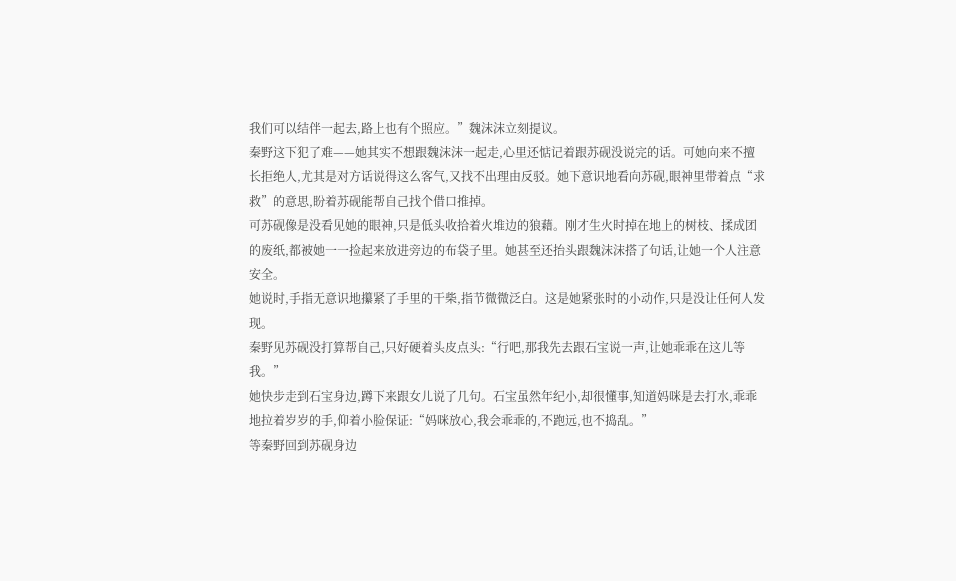我们可以结伴一起去,路上也有个照应。”魏沫沫立刻提议。
秦野这下犯了难——她其实不想跟魏沫沫一起走,心里还惦记着跟苏砚没说完的话。可她向来不擅长拒绝人,尤其是对方话说得这么客气,又找不出理由反驳。她下意识地看向苏砚,眼神里带着点“求救”的意思,盼着苏砚能帮自己找个借口推掉。
可苏砚像是没看见她的眼神,只是低头收拾着火堆边的狼藉。刚才生火时掉在地上的树枝、揉成团的废纸,都被她一一捡起来放进旁边的布袋子里。她甚至还抬头跟魏沫沫搭了句话,让她一个人注意安全。
她说时,手指无意识地攥紧了手里的干柴,指节微微泛白。这是她紧张时的小动作,只是没让任何人发现。
秦野见苏砚没打算帮自己,只好硬着头皮点头:“行吧,那我先去跟石宝说一声,让她乖乖在这儿等我。”
她快步走到石宝身边,蹲下来跟女儿说了几句。石宝虽然年纪小,却很懂事,知道妈咪是去打水,乖乖地拉着岁岁的手,仰着小脸保证:“妈咪放心,我会乖乖的,不跑远,也不捣乱。”
等秦野回到苏砚身边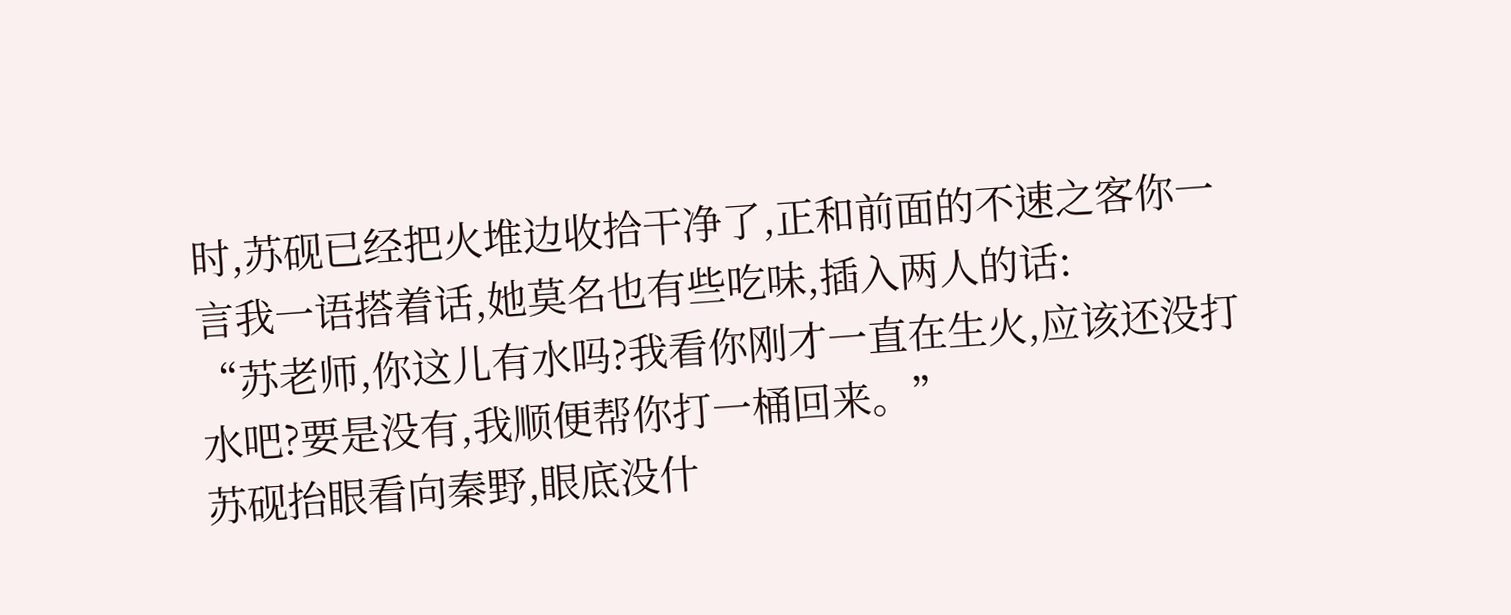时,苏砚已经把火堆边收拾干净了,正和前面的不速之客你一言我一语搭着话,她莫名也有些吃味,插入两人的话:
“苏老师,你这儿有水吗?我看你刚才一直在生火,应该还没打水吧?要是没有,我顺便帮你打一桶回来。”
苏砚抬眼看向秦野,眼底没什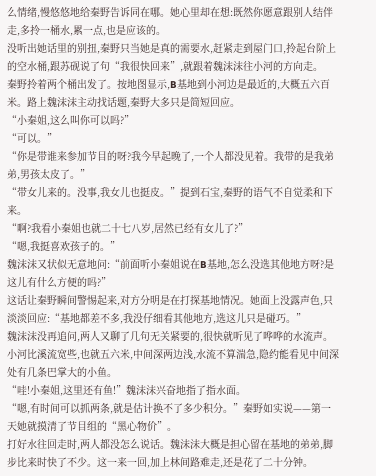么情绪,慢悠悠地给秦野告诉同在哪。她心里却在想:既然你愿意跟别人结伴走,多拎一桶水,累一点,也是应该的。
没听出她话里的别扭,秦野只当她是真的需要水,赶紧走到屋门口,拎起台阶上的空水桶,跟苏砚说了句“我很快回来”,就跟着魏沫沫往小河的方向走。
秦野拎着两个桶出发了。按地图显示,B基地到小河边是最近的,大概五六百米。路上魏沫沫主动找话题,秦野大多只是简短回应。
“小秦姐,这么叫你可以吗?”
“可以。”
“你是带谁来参加节目的呀?我今早起晚了,一个人都没见着。我带的是我弟弟,男孩太皮了。”
“带女儿来的。没事,我女儿也挺皮。”提到石宝,秦野的语气不自觉柔和下来。
“啊?我看小秦姐也就二十七八岁,居然已经有女儿了?”
“嗯,我挺喜欢孩子的。”
魏沫沫又状似无意地问:“前面听小秦姐说在B基地,怎么没选其他地方呀?是这儿有什么方便的吗?”
这话让秦野瞬间警惕起来,对方分明是在打探基地情况。她面上没露声色,只淡淡回应:“基地都差不多,我没仔细看其他地方,选这儿只是碰巧。”
魏沫沫没再追问,两人又聊了几句无关紧要的,很快就听见了哗哗的水流声。小河比溪流宽些,也就五六米,中间深两边浅,水流不算湍急,隐约能看见中间深处有几条巴掌大的小鱼。
“哇!小秦姐,这里还有鱼!”魏沫沫兴奋地指了指水面。
“嗯,有时间可以抓两条,就是估计换不了多少积分。”秦野如实说——第一天她就摸清了节目组的“黑心物价”。
打好水往回走时,两人都没怎么说话。魏沫沫大概是担心留在基地的弟弟,脚步比来时快了不少。这一来一回,加上林间路难走,还是花了二十分钟。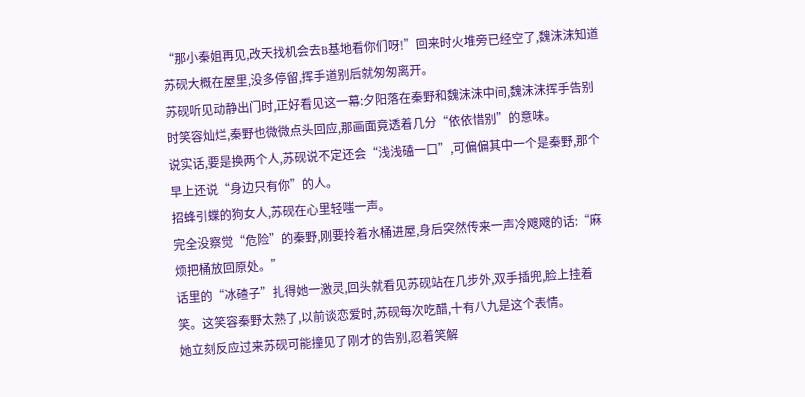“那小秦姐再见,改天找机会去B基地看你们呀!”回来时火堆旁已经空了,魏沫沫知道苏砚大概在屋里,没多停留,挥手道别后就匆匆离开。
苏砚听见动静出门时,正好看见这一幕:夕阳落在秦野和魏沫沫中间,魏沫沫挥手告别时笑容灿烂,秦野也微微点头回应,那画面竟透着几分“依依惜别”的意味。
说实话,要是换两个人,苏砚说不定还会“浅浅磕一口”,可偏偏其中一个是秦野,那个早上还说“身边只有你”的人。
招蜂引蝶的狗女人,苏砚在心里轻嗤一声。
完全没察觉“危险”的秦野,刚要拎着水桶进屋,身后突然传来一声冷飕飕的话:“麻烦把桶放回原处。”
话里的“冰碴子”扎得她一激灵,回头就看见苏砚站在几步外,双手插兜,脸上挂着笑。这笑容秦野太熟了,以前谈恋爱时,苏砚每次吃醋,十有八九是这个表情。
她立刻反应过来苏砚可能撞见了刚才的告别,忍着笑解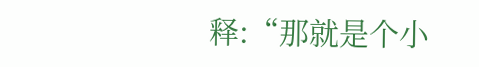释:“那就是个小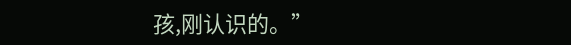孩,刚认识的。”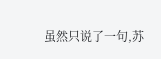虽然只说了一句,苏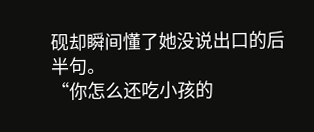砚却瞬间懂了她没说出口的后半句。
“你怎么还吃小孩的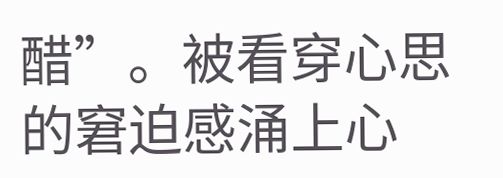醋”。被看穿心思的窘迫感涌上心